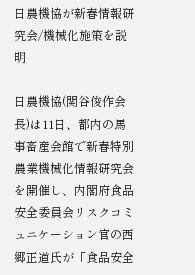日農機協が新春情報研究会/機械化施策を説明

日農機協(関谷俊作会長)は11日、都内の馬事畜産会館で新春特別農業機械化情報研究会を開催し、内閣府食品安全委員会リスクコミュニケーション官の西郷正道氏が「食品安全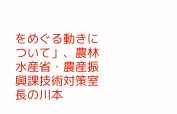をめぐる動きについて」、農林水産省・農産振興課技術対策室長の川本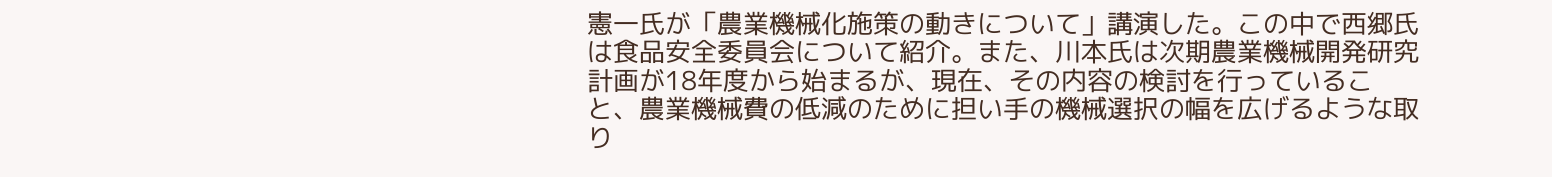憲一氏が「農業機械化施策の動きについて」講演した。この中で西郷氏は食品安全委員会について紹介。また、川本氏は次期農業機械開発研究計画が18年度から始まるが、現在、その内容の検討を行っていること、農業機械費の低減のために担い手の機械選択の幅を広げるような取り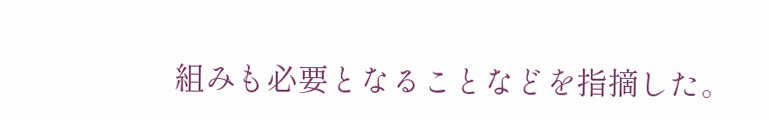組みも必要となることなどを指摘した。